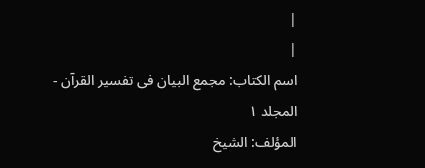|
|
اسم الکتاب: مجمع البیان فی تفسیر القرآن - المجلد ۱
المؤلف: الشيخ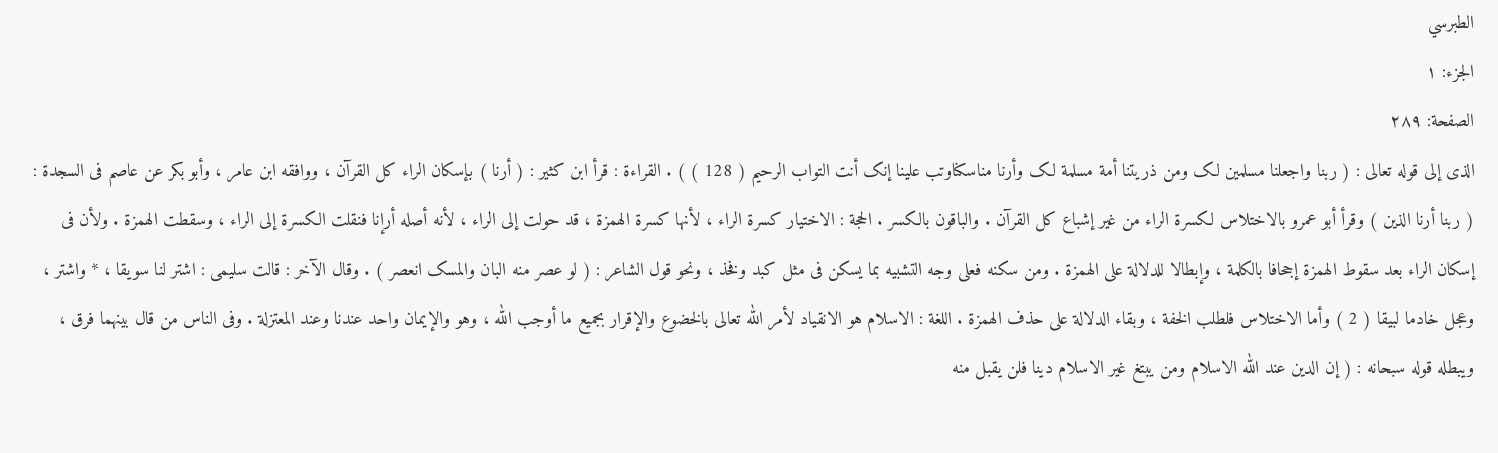الطبرسي
الجزء: ۱
الصفحة: ۲۸۹
الذی إلى قوله تعالى : ( ربنا واجعلنا مسلمین لک ومن ذریتنا أمة مسلمة لک وأرنا مناسکناوتب علینا إنک أنت التواب الرحیم ( 128 ) ) . القراءة : قرأ ابن کثیر : ( أرنا ) بإسکان الراء کل القرآن ، ووافقه ابن عامر ، وأبو بکر عن عاصم فی السجدة : ( ربنا أرنا الذین ) وقرأ أبو عمرو بالاختلاس لکسرة الراء من غیر إشباع کل القرآن . والباقون بالکسر . الحجة : الاختیار کسرة الراء ، لأنها کسرة الهمزة ، قد حولت إلى الراء ، لأنه أصله أرإنا فنقلت الکسرة إلى الراء ، وسقطت الهمزة . ولأن فی إسکان الراء بعد سقوط الهمزة إجحافا بالکلمة ، وإبطالا للدلالة على الهمزة . ومن سکنه فعلى وجه التشبیه بما یسکن فی مثل کبد وفخذ ، ونحو قول الشاعر : ( لو عصر منه البان والمسک انعصر ) . وقال الآخر : قالت سلیمى : اشتر لنا سویقا ، * واشتر ، وعجل خادما لبیقا ( 2 ) وأما الاختلاس فلطلب الخفة ، وبقاء الدلالة على حذف الهمزة . اللغة : الاسلام هو الانقیاد لأمر الله تعالى بالخضوع والإقرار بجمیع ما أوجب الله ، وهو والإیمان واحد عندنا وعند المعتزلة . وفی الناس من قال بینهما فرق ، ویبطله قوله سبحانه : ( إن الدین عند الله الاسلام ومن یبتغ غیر الاسلام دینا فلن یقبل منه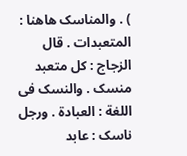) . والمناسک هاهنا : المتعبدات . قال الزجاج : کل متعبد منسک . والنسک فی اللغة : العبادة . ورجل ناسک : عابد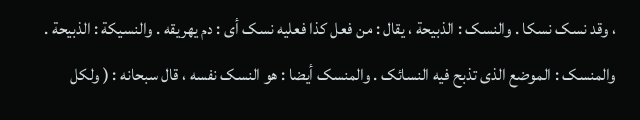، وقد نسک نسکا . والنسک : الذبیحة ، یقال : من فعل کذا فعلیه نسک أی : دم یهریقه . والنسیکة : الذبیحة . والمنسک : الموضع الذی تذبح فیه النسائک . والمنسک أیضا : هو النسک نفسه ، قال سبحانه : ( ولکل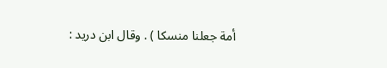أمة جعلنا منسکا ) . وقال ابن درید :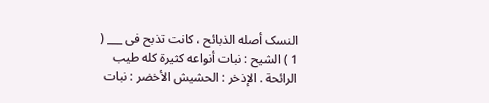النسک أصله الذبائح ، کانت تذبح فی ___ ( 1 ) الشیح : نبات أنواعه کثیرة کله طیب الرائحة . الإذخر : الحشیش الأخضر : نبات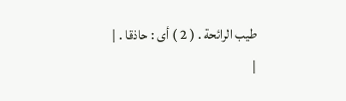طیب الرائحة . ( 2 ) أی : حاذقا . |
|